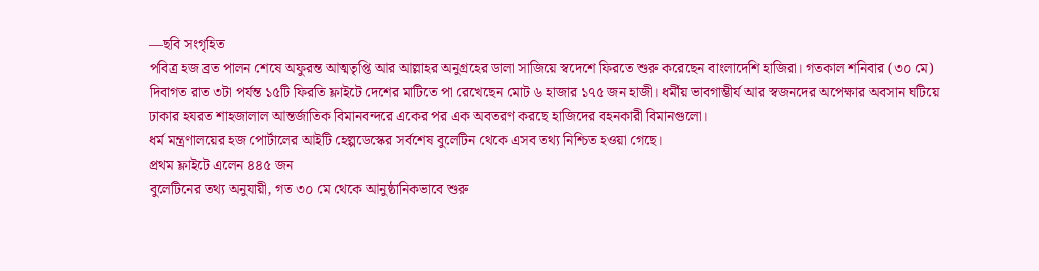—ছবি সংগৃহিত
পবিত্র হজ ব্রত পালন শেষে অফুরন্ত আত্মতৃপ্তি আর আল্লাহর অনুগ্রহের ডালা সাজিয়ে স্বদেশে ফিরতে শুরু করেছেন বাংলাদেশি হাজিরা। গতকাল শনিবার (৩০ মে) দিবাগত রাত ৩টা পর্যন্ত ১৫টি ফিরতি ফ্লাইটে দেশের মাটিতে পা রেখেছেন মোট ৬ হাজার ১৭৫ জন হাজী। ধর্মীয় ভাবগাম্ভীর্য আর স্বজনদের অপেক্ষার অবসান ঘটিয়ে ঢাকার হযরত শাহজালাল আন্তর্জাতিক বিমানবন্দরে একের পর এক অবতরণ করছে হাজিদের বহনকারী বিমানগুলো।
ধর্ম মন্ত্রণালয়ের হজ পোর্টালের আইটি হেল্পডেস্কের সর্বশেষ বুলেটিন থেকে এসব তথ্য নিশ্চিত হওয়া গেছে।
প্রথম ফ্লাইটে এলেন ৪৪৫ জন
বুলেটিনের তথ্য অনুযায়ী, গত ৩০ মে থেকে আনুষ্ঠানিকভাবে শুরু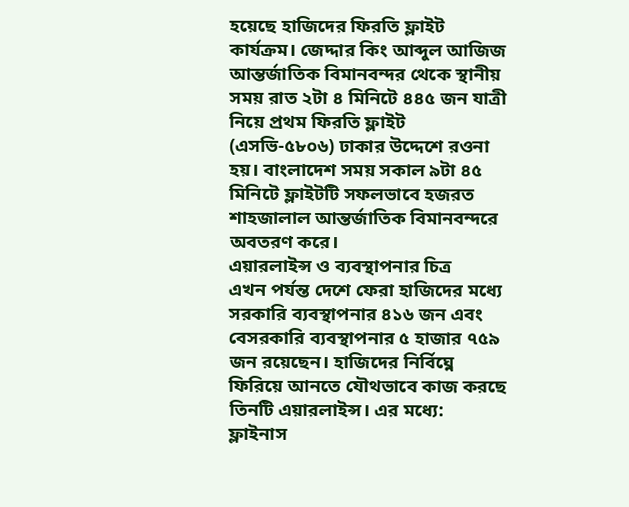হয়েছে হাজিদের ফিরতি ফ্লাইট কার্যক্রম। জেদ্দার কিং আব্দুল আজিজ আন্তর্জাতিক বিমানবন্দর থেকে স্থানীয় সময় রাত ২টা ৪ মিনিটে ৪৪৫ জন যাত্রী নিয়ে প্রথম ফিরতি ফ্লাইট (এসভি-৫৮০৬) ঢাকার উদ্দেশে রওনা হয়। বাংলাদেশ সময় সকাল ৯টা ৪৫ মিনিটে ফ্লাইটটি সফলভাবে হজরত শাহজালাল আন্তর্জাতিক বিমানবন্দরে অবতরণ করে।
এয়ারলাইন্স ও ব্যবস্থাপনার চিত্র
এখন পর্যন্ত দেশে ফেরা হাজিদের মধ্যে সরকারি ব্যবস্থাপনার ৪১৬ জন এবং বেসরকারি ব্যবস্থাপনার ৫ হাজার ৭৫৯ জন রয়েছেন। হাজিদের নির্বিঘ্নে ফিরিয়ে আনতে যৌথভাবে কাজ করছে তিনটি এয়ারলাইন্স। এর মধ্যে:
ফ্লাইনাস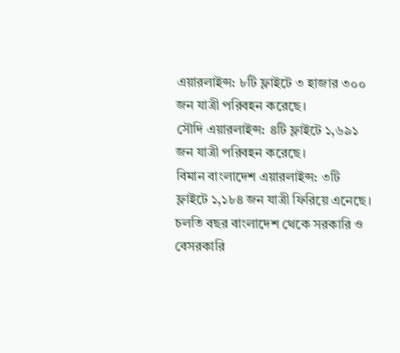এয়ারলাইন্স: ৮টি ফ্লাইটে ৩ হাজার ৩০০ জন যাত্রী পরিবহন করেছে।
সৌদি এয়ারলাইন্স: ৪টি ফ্লাইটে ১,৬৯১ জন যাত্রী পরিবহন করেছে।
বিমান বাংলাদেশ এয়ারলাইন্স: ৩টি ফ্লাইটে ১,১৮৪ জন যাত্রী ফিরিয়ে এনেছে।
চলতি বছর বাংলাদেশ থেকে সরকারি ও বেসরকারি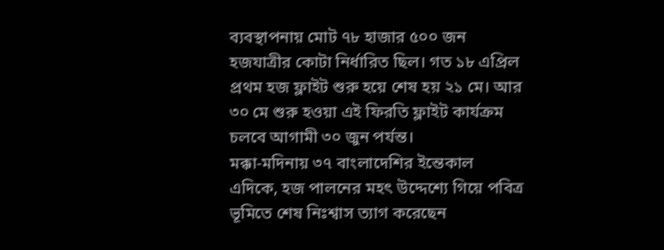ব্যবস্থাপনায় মোট ৭৮ হাজার ৫০০ জন হজযাত্রীর কোটা নির্ধারিত ছিল। গত ১৮ এপ্রিল প্রথম হজ ফ্লাইট শুরু হয়ে শেষ হয় ২১ মে। আর ৩০ মে শুরু হওয়া এই ফিরতি ফ্লাইট কার্যক্রম চলবে আগামী ৩০ জুন পর্যন্ত।
মক্কা-মদিনায় ৩৭ বাংলাদেশির ইন্তেকাল
এদিকে, হজ পালনের মহৎ উদ্দেশ্যে গিয়ে পবিত্র ভূমিতে শেষ নিঃশ্বাস ত্যাগ করেছেন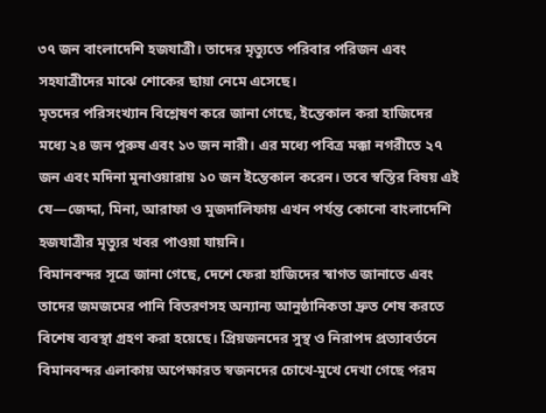৩৭ জন বাংলাদেশি হজযাত্রী। তাদের মৃত্যুতে পরিবার পরিজন এবং সহযাত্রীদের মাঝে শোকের ছায়া নেমে এসেছে।
মৃতদের পরিসংখ্যান বিশ্লেষণ করে জানা গেছে, ইন্তেকাল করা হাজিদের মধ্যে ২৪ জন পুরুষ এবং ১৩ জন নারী। এর মধ্যে পবিত্র মক্কা নগরীতে ২৭ জন এবং মদিনা মুনাওয়ারায় ১০ জন ইন্তেকাল করেন। তবে স্বস্তির বিষয় এই যে—জেদ্দা, মিনা, আরাফা ও মুজদালিফায় এখন পর্যন্ত কোনো বাংলাদেশি হজযাত্রীর মৃত্যুর খবর পাওয়া যায়নি।
বিমানবন্দর সূত্রে জানা গেছে, দেশে ফেরা হাজিদের স্বাগত জানাতে এবং তাদের জমজমের পানি বিতরণসহ অন্যান্য আনুষ্ঠানিকতা দ্রুত শেষ করতে বিশেষ ব্যবস্থা গ্রহণ করা হয়েছে। প্রিয়জনদের সুস্থ ও নিরাপদ প্রত্যাবর্তনে বিমানবন্দর এলাকায় অপেক্ষারত স্বজনদের চোখে-মুখে দেখা গেছে পরম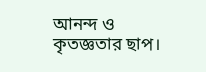আনন্দ ও কৃতজ্ঞতার ছাপ।